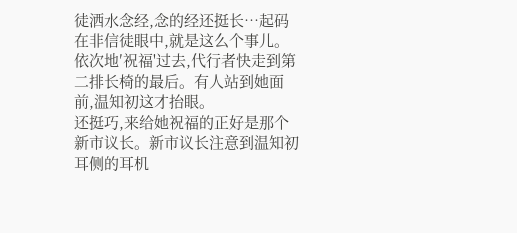徒洒水念经,念的经还挺长…起码在非信徒眼中,就是这么个事儿。
依次地′祝福'过去,代行者快走到第二排长椅的最后。有人站到她面前,温知初这才抬眼。
还挺巧,来给她祝福的正好是那个新市议长。新市议长注意到温知初耳侧的耳机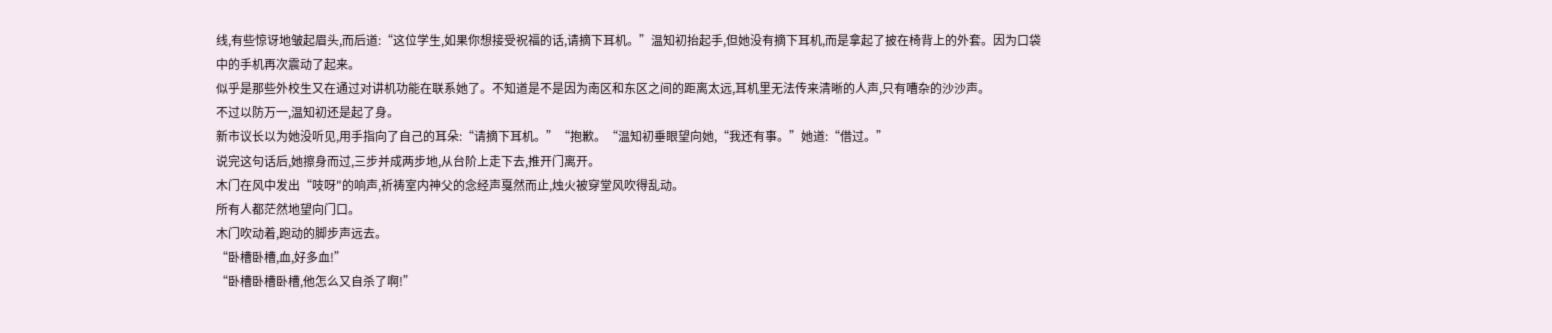线,有些惊讶地皱起眉头,而后道:“这位学生,如果你想接受祝福的话,请摘下耳机。”温知初抬起手,但她没有摘下耳机,而是拿起了披在椅背上的外套。因为口袋中的手机再次震动了起来。
似乎是那些外校生又在通过对讲机功能在联系她了。不知道是不是因为南区和东区之间的距离太远,耳机里无法传来清晰的人声,只有嘈杂的沙沙声。
不过以防万一,温知初还是起了身。
新市议长以为她没听见,用手指向了自己的耳朵:“请摘下耳机。”“抱歉。“温知初垂眼望向她,“我还有事。”她道:“借过。”
说完这句话后,她擦身而过,三步并成两步地,从台阶上走下去,推开门离开。
木门在风中发出“吱呀"的响声,祈祷室内神父的念经声戛然而止,烛火被穿堂风吹得乱动。
所有人都茫然地望向门口。
木门吹动着,跑动的脚步声远去。
“卧槽卧槽,血,好多血!”
“卧槽卧槽卧槽,他怎么又自杀了啊!”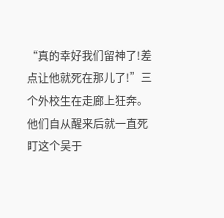“真的幸好我们留神了!差点让他就死在那儿了!”三个外校生在走廊上狂奔。
他们自从醒来后就一直死盯这个吴于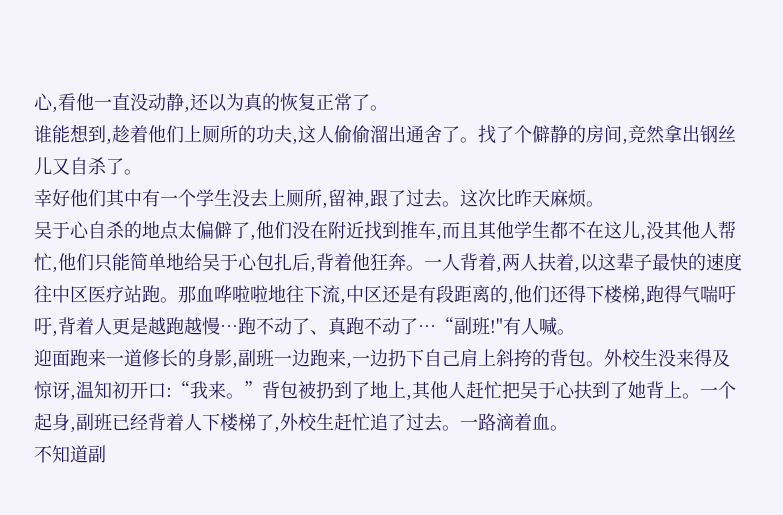心,看他一直没动静,还以为真的恢复正常了。
谁能想到,趁着他们上厕所的功夫,这人偷偷溜出通舍了。找了个僻静的房间,竞然拿出钢丝儿又自杀了。
幸好他们其中有一个学生没去上厕所,留神,跟了过去。这次比昨天麻烦。
吴于心自杀的地点太偏僻了,他们没在附近找到推车,而且其他学生都不在这儿,没其他人帮忙,他们只能简单地给吴于心包扎后,背着他狂奔。一人背着,两人扶着,以这辈子最快的速度往中区医疗站跑。那血哗啦啦地往下流,中区还是有段距离的,他们还得下楼梯,跑得气喘吁吁,背着人更是越跑越慢…跑不动了、真跑不动了…“副班!"有人喊。
迎面跑来一道修长的身影,副班一边跑来,一边扔下自己肩上斜挎的背包。外校生没来得及惊讶,温知初开口:“我来。”背包被扔到了地上,其他人赶忙把吴于心扶到了她背上。一个起身,副班已经背着人下楼梯了,外校生赶忙追了过去。一路滴着血。
不知道副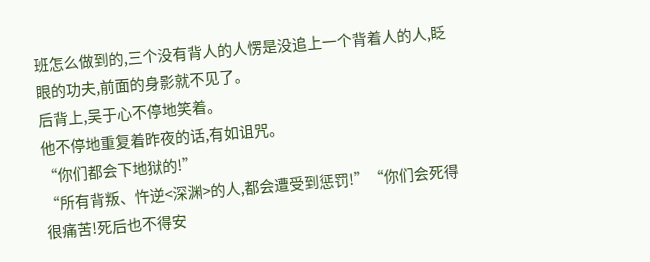班怎么做到的,三个没有背人的人愣是没追上一个背着人的人,眨眼的功夫,前面的身影就不见了。
后背上,吴于心不停地笑着。
他不停地重复着昨夜的话,有如诅咒。
“你们都会下地狱的!”
“所有背叛、忤逆<深渊>的人,都会遭受到惩罚!”“你们会死得很痛苦!死后也不得安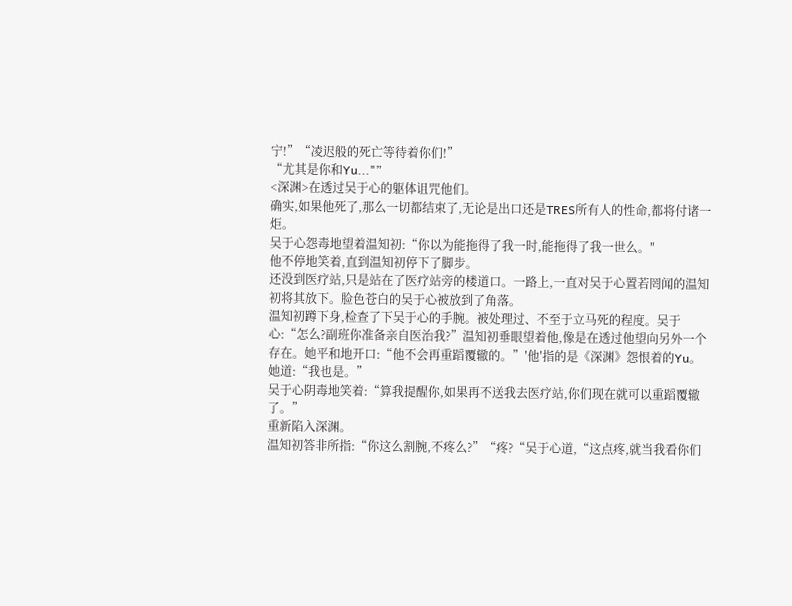宁!”“凌迟般的死亡等待着你们!”
“尤其是你和Yu..."”
<深渊>在透过吴于心的躯体诅咒他们。
确实,如果他死了,那么一切都结束了,无论是出口还是TRES所有人的性命,都将付诸一炬。
吴于心怨毒地望着温知初:“你以为能拖得了我一时,能拖得了我一世么。″
他不停地笑着,直到温知初停下了脚步。
还没到医疗站,只是站在了医疗站旁的楼道口。一路上,一直对吴于心置若罔闻的温知初将其放下。脸色苍白的吴于心被放到了角落。
温知初蹲下身,检查了下吴于心的手腕。被处理过、不至于立马死的程度。吴于心:“怎么?副班你准备亲自医治我?”温知初垂眼望着他,像是在透过他望向另外一个存在。她平和地开口:“他不会再重蹈覆辙的。”′他′指的是《深渊》怨恨着的Yu。
她道:“我也是。”
吴于心阴毒地笑着:“算我提醒你,如果再不送我去医疗站,你们现在就可以重蹈覆辙了。”
重新陷入深渊。
温知初答非所指:“你这么割腕,不疼么?”“疼?“吴于心道,“这点疼,就当我看你们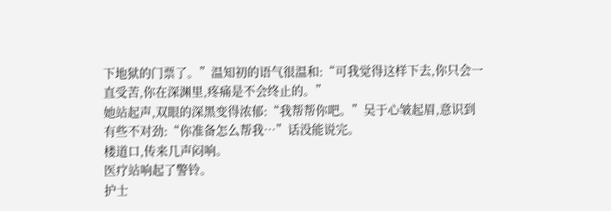下地狱的门票了。”温知初的语气很温和:“可我觉得这样下去,你只会一直受苦,你在深渊里,疼痛是不会终止的。”
她站起声,双眼的深黑变得浓郁:“我帮帮你吧。”吴于心皱起眉,意识到有些不对劲:“你准备怎么帮我…”话没能说完。
楼道口,传来几声闷响。
医疗站响起了警铃。
护士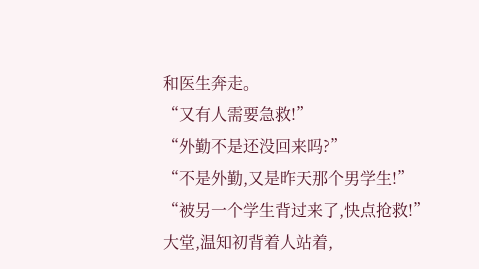和医生奔走。
“又有人需要急救!”
“外勤不是还没回来吗?”
“不是外勤,又是昨天那个男学生!”
“被另一个学生背过来了,快点抢救!”
大堂,温知初背着人站着,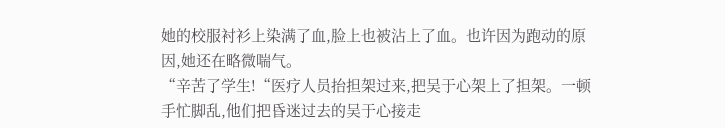她的校服衬衫上染满了血,脸上也被沾上了血。也许因为跑动的原因,她还在略微喘气。
“辛苦了学生!“医疗人员抬担架过来,把吴于心架上了担架。一顿手忙脚乱,他们把昏迷过去的吴于心接走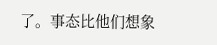了。事态比他们想象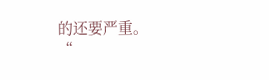的还要严重。
“